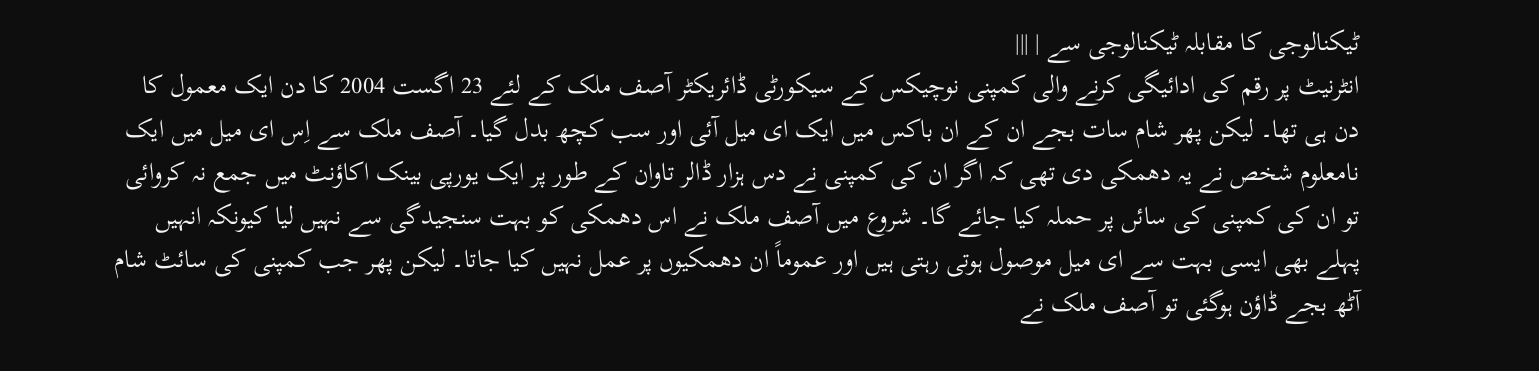ٹیکنالوجی کا مقابلہ ٹیکنالوجی سے | |||
انٹرنیٹ پر رقم کی ادائیگی کرنے والی کمپنی نوچیکس کے سیکورٹی ڈائریکٹر آصف ملک کے لئے 23 اگست 2004 کا دن ایک معمول کا دن ہی تھا۔ لیکن پھر شام سات بجے ان کے ان باکس میں ایک ای میل آئی اور سب کچھ بدل گیا۔ آصف ملک سے اِس ای میل میں ایک نامعلوم شخص نے یہ دھمکی دی تھی کہ اگر ان کی کمپنی نے دس ہزار ڈالر تاوان کے طور پر ایک یورپی بینک اکاؤنٹ میں جمع نہ کروائی تو ان کی کمپنی کی سائں پر حملہ کیا جائے گا۔ شروع میں آصف ملک نے اس دھمکی کو بہت سنجیدگی سے نہیں لیا کیونکہ انہیں پہلے بھی ایسی بہت سے ای میل موصول ہوتی رہتی ہیں اور عموماً ان دھمکیوں پر عمل نہیں کیا جاتا۔ لیکن پھر جب کمپنی کی سائٹ شام آٹھ بجے ڈاؤن ہوگئی تو آصف ملک نے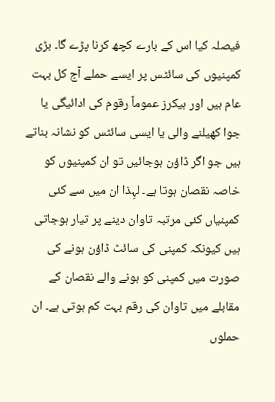فیصلہ کیا اس کے بارے کچھ کرنا پڑے گا۔ بڑی کمپنیوں کی سائٹس پر ایسے حملے آج کل بہت عام ہیں اور ہیکرز عموماً رقوم کی ادائیگی یا جوا کھیلنے والی یا ایسی سائٹس کو نشانہ بناتے ہیں جو اگر ڈاؤن ہوجائیں تو ان کمپنیوں کو خاصہ نقصان ہوتا ہے۔ لہِذا ان میں سے کئی کمپنیاں کئی مرتبہ تاوان دینے پر تیار ہوجاتی ہیں کیونکہ کمپنی کی سائٹ ڈاؤن ہونے کی صورت میں کمپنی کو ہونے والے نقصان کے مقابلے میں تاوان کی رقم بہت کم ہوتی ہے۔ ان حملوں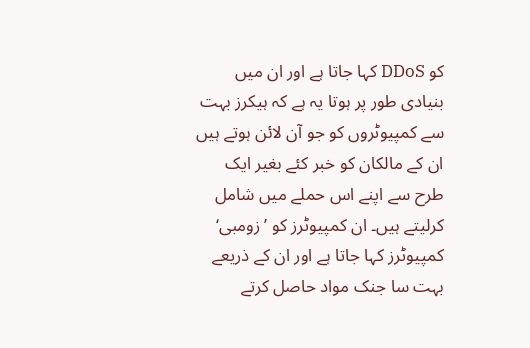کو DDoS کہا جاتا ہے اور ان میں بنیادی طور پر ہوتا یہ ہے کہ ہیکرز بہت سے کمپیوٹروں کو جو آن لائن ہوتے ہیں ان کے مالکان کو خبر کئے بغیر ایک طرح سے اپنے اس حملے میں شامل کرلیتے ہیں۔ ان کمپیوٹرز کو ’زومبی‘ کمپیوٹرز کہا جاتا ہے اور ان کے ذریعے بہت سا جنک مواد حاصل کرتے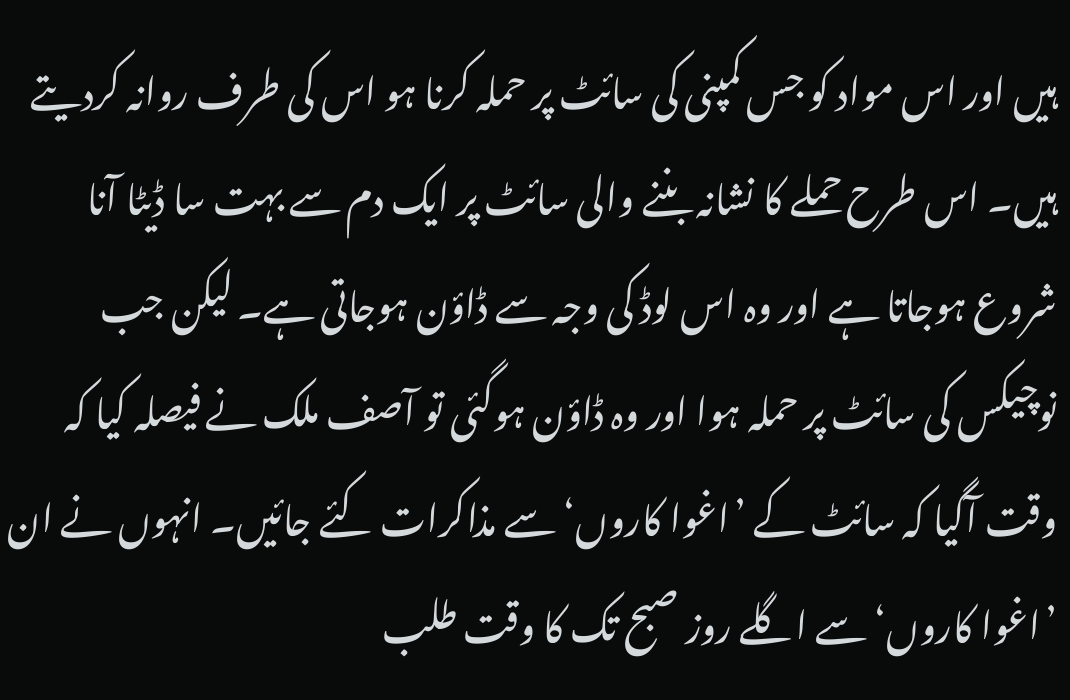ہیں اور اس مواد کو جس کمپنی کی سائٹ پر حملہ کرنا ہو اس کی طرف روانہ کردیتے ہیں۔ اس طرح حملے کا نشانہ بننے والی سائٹ پر ایک دم سے بہت سا ڈیٹا آنا شروع ہوجاتا ہے اور وہ اس لوڈ کی وجہ سے ڈاؤن ہوجاتی ہے۔ لیکن جب نوچیکس کی سائٹ پر حملہ ہوا اور وہ ڈاؤن ہوگئی تو آصف ملک نے فیصلہ کیا کہ وقت آگیا کہ سائٹ کے ’اغوا کاروں‘ سے مذاکرات کئے جائیں۔ انہوں نے ان ’اغوا کاروں‘ سے اگلے روز صبح تک کا وقت طلب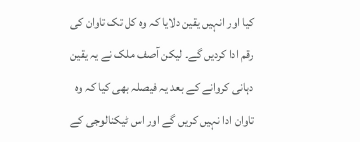کیا اور انہیں یقین دلایا کہ وہ کل تک تاوان کی رقم ادا کردیں گے۔ لیکن آصف ملک نے یہ یقین دہانی کروانے کے بعد یہ فیصلہ بھی کیا کہ وہ تاوان ادا نہیں کریں گے اور اس ٹیکنالوجی کے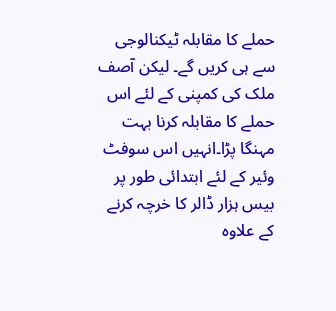حملے کا مقابلہ ٹیکنالوجی سے ہی کریں گے۔ لیکن آصف ملک کی کمپنی کے لئے اس حملے کا مقابلہ کرنا بہت مہنگا پڑا۔انہیں اس سوفٹ وئیر کے لئے ابتدائی طور پر بیس ہزار ڈالر کا خرچہ کرنے کے علاوہ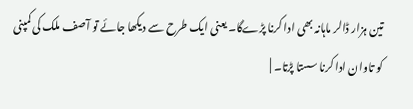تین ہزار ڈالر ماہانہ بھی ادا کرنا پڑےگا۔ یعنی ایک طرح سے دیکھا جائے تو آصف ملک کی کمپنی کو تاوان ادا کرنا سستا پڑتا۔ |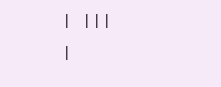| |||
|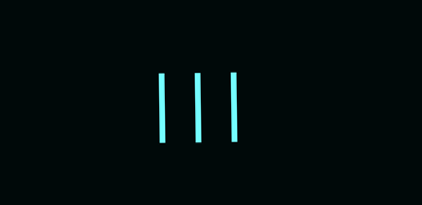|||